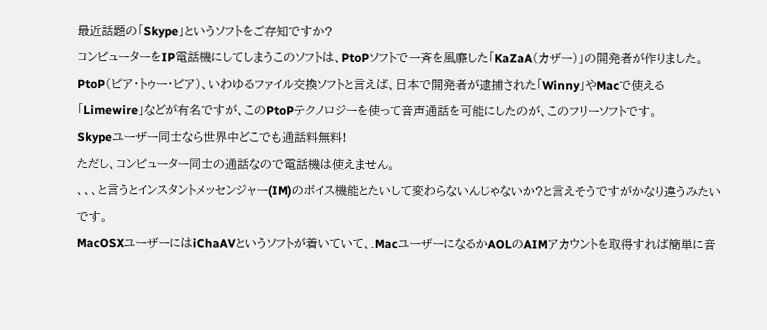最近話題の「Skype」というソフトをご存知ですか?
コンピューターをIP電話機にしてしまうこのソフトは、PtoPソフトで一斉を風靡した「KaZaA(カザー)」の開発者が作りました。
PtoP(ピア・トゥー・ピア)、いわゆるファイル交換ソフトと言えば、日本で開発者が逮捕された「Winny」やMacで使える「Limewire」などが有名ですが、このPtoPテクノロジーを使って音声通話を可能にしたのが、このフリーソフトです。
Skypeユーザー同士なら世界中どこでも通話料無料!
ただし、コンピューター同士の通話なので電話機は使えません。
、、、と言うとインスタントメッセンジャー(IM)のボイス機能とたいして変わらないんじゃないか?と言えそうですがかなり違うみたいです。
MacOSXユーザーにはiChaAVというソフトが着いていて、.MacユーザーになるかAOLのAIMアカウントを取得すれば簡単に音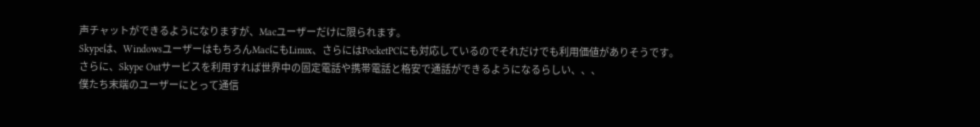声チャットができるようになりますが、Macユーザーだけに限られます。
Skypeは、WindowsユーザーはもちろんMacにもLinux、さらにはPocketPCにも対応しているのでそれだけでも利用価値がありそうです。
さらに、Skype Outサービスを利用すれば世界中の固定電話や携帯電話と格安で通話ができるようになるらしい、、、
僕たち末端のユーザーにとって通信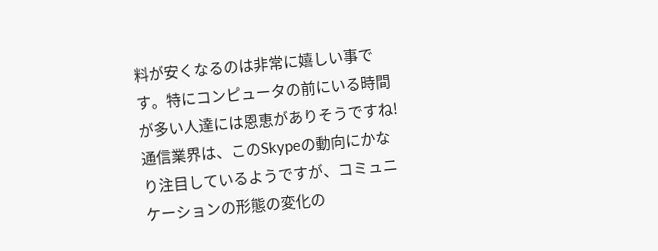料が安くなるのは非常に嬉しい事です。特にコンピュータの前にいる時間が多い人達には恩恵がありそうですね!
通信業界は、このSkypeの動向にかなり注目しているようですが、コミュニケーションの形態の変化の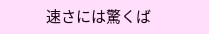速さには驚くば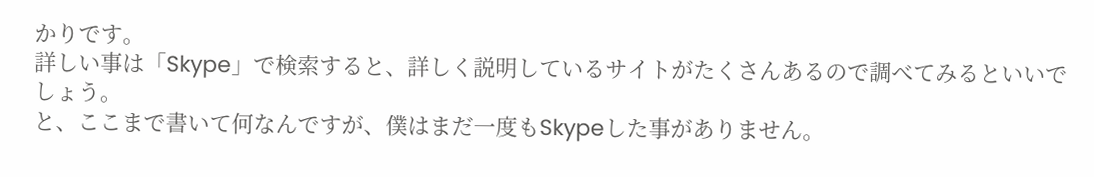かりです。
詳しい事は「Skype」で検索すると、詳しく説明しているサイトがたくさんあるので調べてみるといいでしょう。
と、ここまで書いて何なんですが、僕はまだ一度もSkypeした事がありません。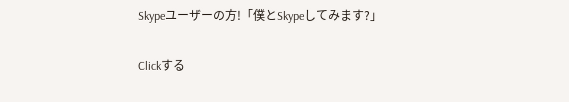Skypeユーザーの方!「僕とSkypeしてみます?」

Clickする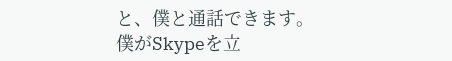と、僕と通話できます。僕がSkypeを立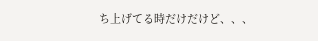ち上げてる時だけだけど、、、